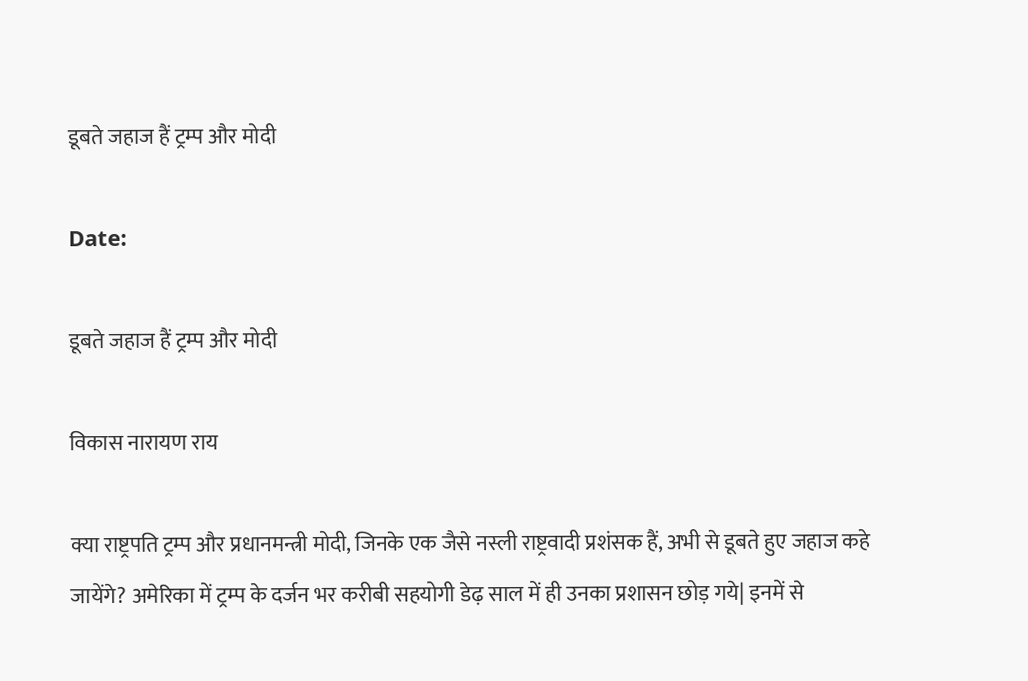डूबते जहाज हैं ट्रम्प और मोदी

Date:

डूबते जहाज हैं ट्रम्प और मोदी

विकास नारायण राय

क्या राष्ट्रपति ट्रम्प और प्रधानमन्त्री मोदी, जिनके एक जैसे नस्ली राष्ट्रवादी प्रशंसक हैं, अभी से डूबते हुए जहाज कहे जायेंगे? अमेरिका में ट्रम्प के दर्जन भर करीबी सहयोगी डेढ़ साल में ही उनका प्रशासन छोड़ गये| इनमें से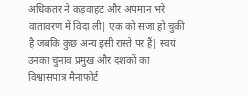अधिकतर ने कड़वाहट और अपमान भरे वातावरण में विदा ली| एक को सजा हो चुकी है जबकि कुछ अन्य इसी रास्ते पर हैं| स्वयं उनका चुनाव प्रमुख और दशकों का विश्वासपात्र मैनाफोर्ट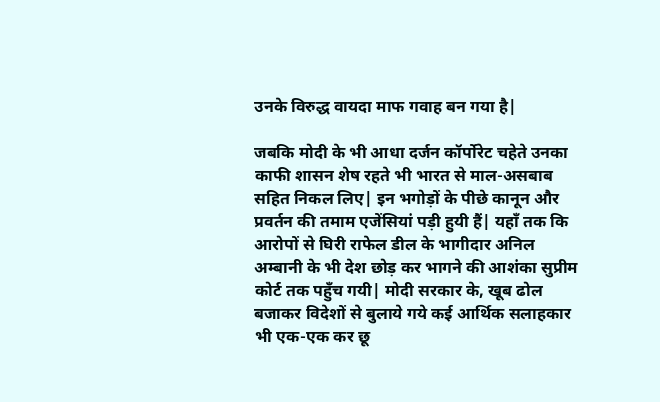उनके विरुद्ध वायदा माफ गवाह बन गया है|

जबकि मोदी के भी आधा दर्जन कॉर्पोरेट चहेते उनका काफी शासन शेष रहते भी भारत से माल-असबाब सहित निकल लिए| इन भगोड़ों के पीछे कानून और प्रवर्तन की तमाम एजेंसियां पड़ी हुयी हैं| यहाँ तक कि आरोपों से घिरी राफेल डील के भागीदार अनिल अम्बानी के भी देश छोड़ कर भागने की आशंका सुप्रीम कोर्ट तक पहुँच गयी| मोदी सरकार के, खूब ढोल बजाकर विदेशों से बुलाये गये कई आर्थिक सलाहकार भी एक-एक कर छू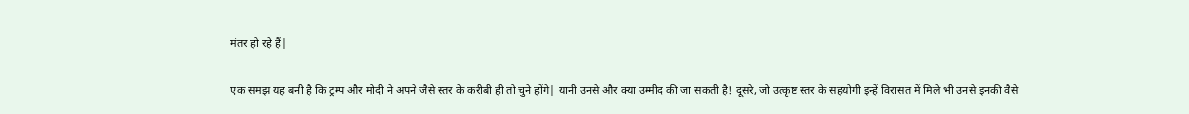मंतर हो रहे हैं|

एक समझ यह बनी है कि ट्रम्प और मोदी ने अपने जैसे स्तर के करीबी ही तो चुने होंगे| यानी उनसे और क्या उम्मीद की जा सकती है! दूसरे, जो उत्कृष्ट स्तर के सहयोगी इन्हें विरासत में मिले भी उनसे इनकी वैसे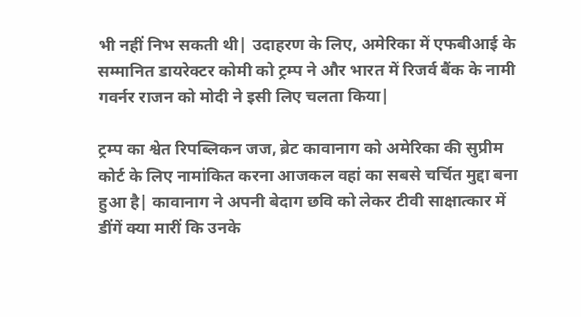भी नहीं निभ सकती थी| उदाहरण के लिए, अमेरिका में एफबीआई के सम्मानित डायरेक्टर कोमी को ट्रम्प ने और भारत में रिजर्व बैंक के नामी गवर्नर राजन को मोदी ने इसी लिए चलता किया|

ट्रम्प का श्वेत रिपब्लिकन जज, ब्रेट कावानाग को अमेरिका की सुप्रीम कोर्ट के लिए नामांकित करना आजकल वहां का सबसे चर्चित मुद्दा बना हुआ है| कावानाग ने अपनी बेदाग छवि को लेकर टीवी साक्षात्कार में डींगें क्या मारीं कि उनके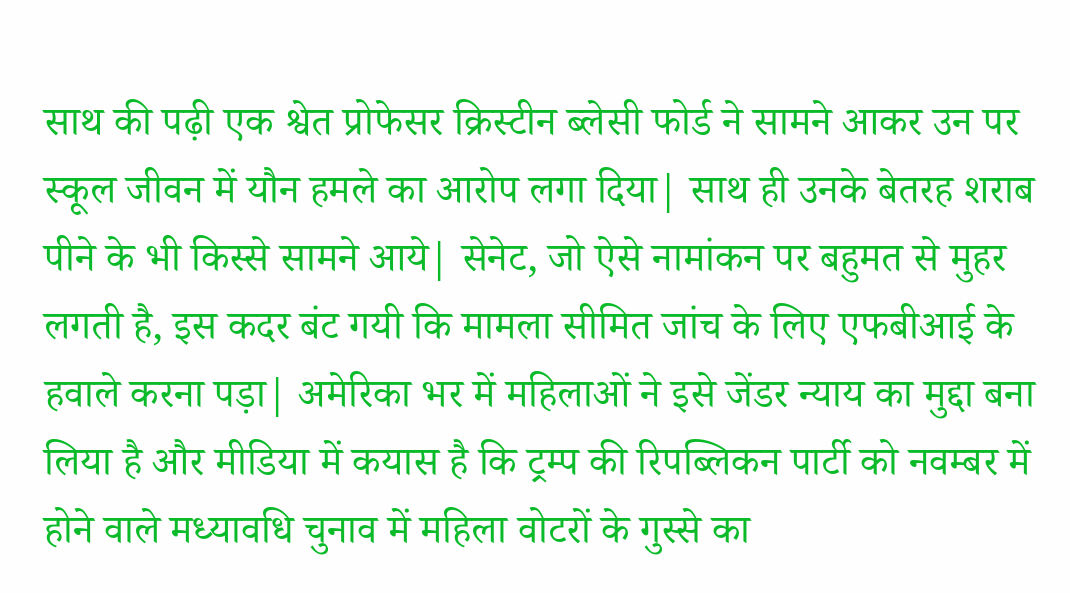साथ की पढ़ी एक श्वेत प्रोफेसर क्रिस्टीन ब्लेसी फोर्ड ने सामने आकर उन पर स्कूल जीवन में यौन हमले का आरोप लगा दिया| साथ ही उनके बेतरह शराब पीने के भी किस्से सामने आये| सेनेट, जो ऐसे नामांकन पर बहुमत से मुहर लगती है, इस कदर बंट गयी कि मामला सीमित जांच के लिए एफबीआई के हवाले करना पड़ा| अमेरिका भर में महिलाओं ने इसे जेंडर न्याय का मुद्दा बना लिया है और मीडिया में कयास है कि ट्रम्प की रिपब्लिकन पार्टी को नवम्बर में होने वाले मध्यावधि चुनाव में महिला वोटरों के गुस्से का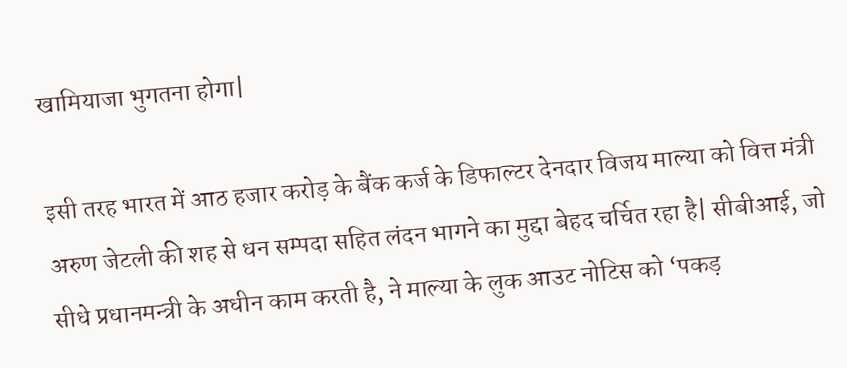खामियाजा भुगतना होगा|

इसी तरह भारत में आठ हजार करोड़ के बैंक कर्ज के डिफाल्टर देनदार विजय माल्या को वित्त मंत्री अरुण जेटली की शह से धन सम्पदा सहित लंदन भागने का मुद्दा बेहद चर्चित रहा है| सीबीआई, जो सीधे प्रधानमन्त्री के अधीन काम करती है, ने माल्या के लुक आउट नोटिस को ‘पकड़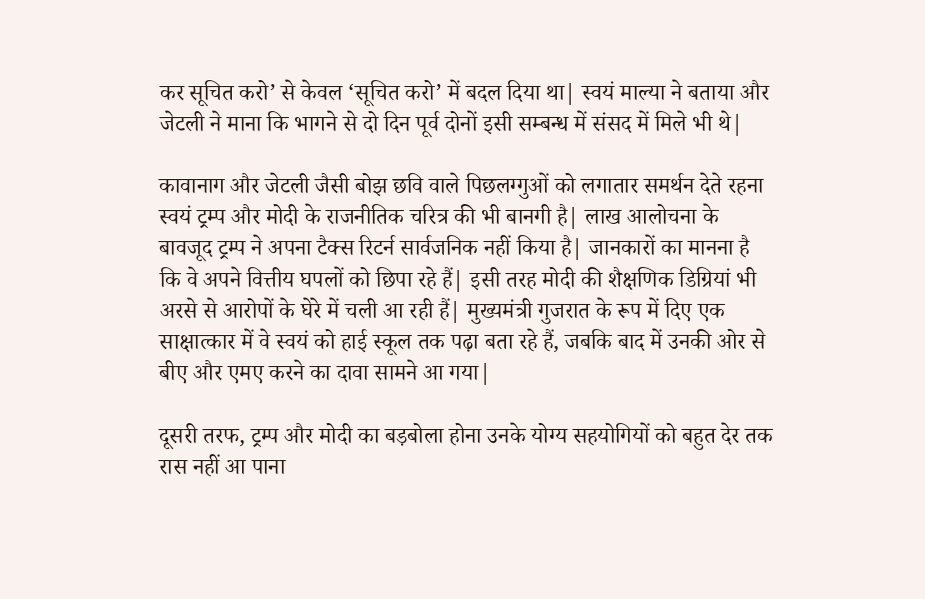कर सूचित करो’ से केवल ‘सूचित करो’ में बदल दिया था| स्वयं माल्या ने बताया और जेटली ने माना कि भागने से दो दिन पूर्व दोनों इसी सम्बन्ध में संसद में मिले भी थे|

कावानाग और जेटली जैसी बोझ छवि वाले पिछलग्गुओं को लगातार समर्थन देते रहना स्वयं ट्रम्प और मोदी के राजनीतिक चरित्र की भी बानगी है| लाख आलोचना के बावजूद ट्रम्प ने अपना टैक्स रिटर्न सार्वजनिक नहीं किया है| जानकारों का मानना है कि वे अपने वित्तीय घपलों को छिपा रहे हैं| इसी तरह मोदी की शैक्षणिक डिग्रियां भी अरसे से आरोपों के घेरे में चली आ रही हैं| मुख्यमंत्री गुजरात के रूप में दिए एक साक्षात्कार में वे स्वयं को हाई स्कूल तक पढ़ा बता रहे हैं, जबकि बाद में उनकी ओर से बीए और एमए करने का दावा सामने आ गया|

दूसरी तरफ, ट्रम्प और मोदी का बड़बोला होना उनके योग्य सहयोगियों को बहुत देर तक रास नहीं आ पाना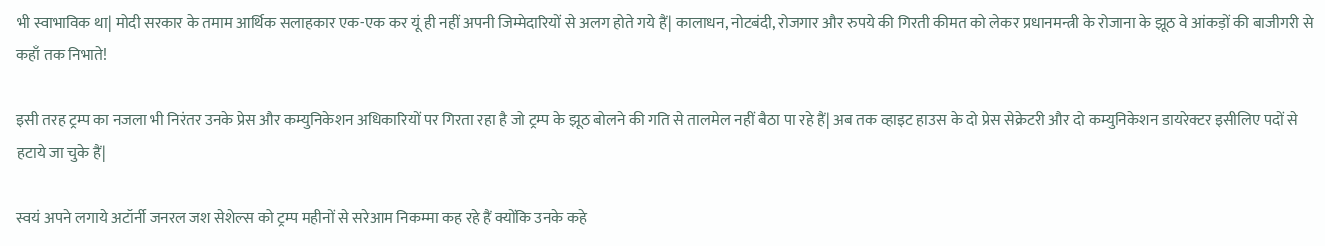भी स्वाभाविक था| मोदी सरकार के तमाम आर्थिक सलाहकार एक-एक कर यूं ही नहीं अपनी जिम्मेदारियों से अलग होते गये हैं| कालाधन, नोटबंदी, रोजगार और रुपये की गिरती कीमत को लेकर प्रधानमन्त्री के रोजाना के झूठ वे आंकड़ों की बाजीगरी से कहाँ तक निभाते!

इसी तरह ट्रम्प का नजला भी निरंतर उनके प्रेस और कम्युनिकेशन अधिकारियों पर गिरता रहा है जो ट्रम्प के झूठ बोलने की गति से तालमेल नहीं बैठा पा रहे हैं| अब तक व्हाइट हाउस के दो प्रेस सेक्रेटरी और दो कम्युनिकेशन डायरेक्टर इसीलिए पदों से हटाये जा चुके हैं|

स्वयं अपने लगाये अटॉर्नी जनरल जश सेशेल्स को ट्रम्प महीनों से सरेआम निकम्मा कह रहे हैं क्योंकि उनके कहे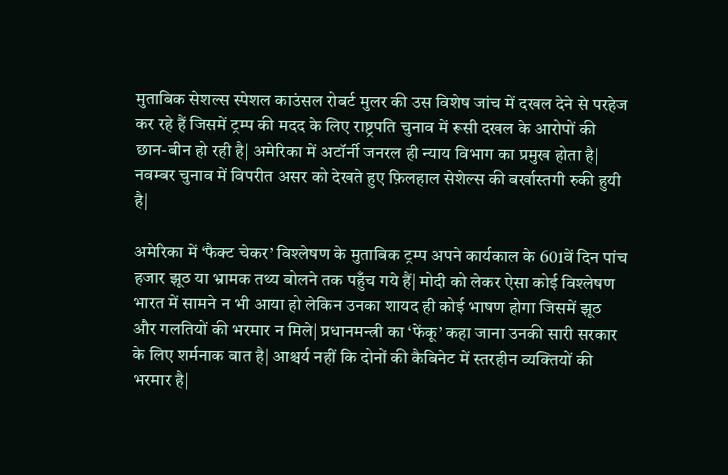मुताबिक सेशल्स स्पेशल काउंसल रोबर्ट मुलर की उस विशेष जांच में दखल देने से परहेज कर रहे हैं जिसमें ट्रम्प की मदद के लिए राष्ट्रपति चुनाव में रूसी दखल के आरोपों की छान-बीन हो रही है| अमेरिका में अटॉर्नी जनरल ही न्याय विभाग का प्रमुख होता है| नवम्बर चुनाव में विपरीत असर को देखते हुए फ़िलहाल सेशेल्स की बर्खास्तगी रुकी हुयी है|

अमेरिका में ‘फैक्ट चेकर’ विश्लेषण के मुताबिक ट्रम्प अपने कार्यकाल के 601वें दिन पांच हजार झूठ या भ्रामक तथ्य बोलने तक पहुँच गये हैं| मोदी को लेकर ऐसा कोई विश्लेषण भारत में सामने न भी आया हो लेकिन उनका शायद ही कोई भाषण होगा जिसमें झूठ और गलतियों की भरमार न मिले| प्रधानमन्त्री का ‘फेंकू’ कहा जाना उनकी सारी सरकार के लिए शर्मनाक बात है| आश्चर्य नहीं कि दोनों की कैबिनेट में स्तरहीन व्यक्तियों की भरमार है|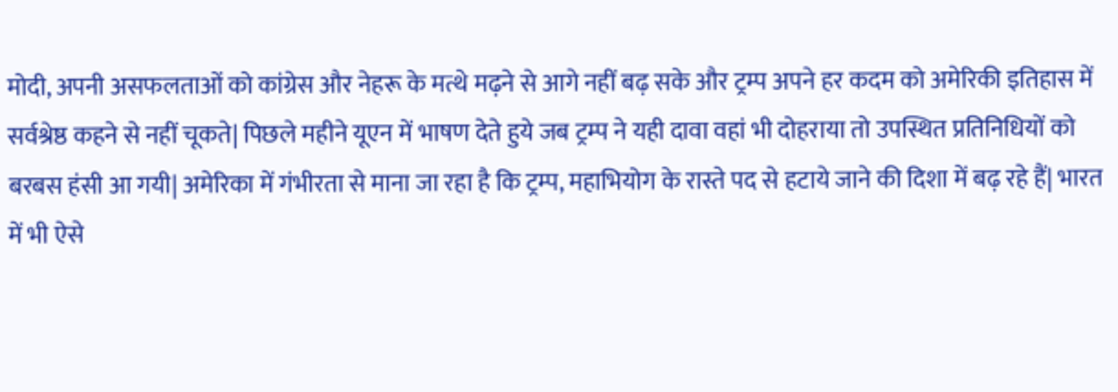मोदी, अपनी असफलताओं को कांग्रेस और नेहरू के मत्थे मढ़ने से आगे नहीं बढ़ सके और ट्रम्प अपने हर कदम को अमेरिकी इतिहास में सर्वश्रेष्ठ कहने से नहीं चूकते| पिछले महीने यूएन में भाषण देते हुये जब ट्रम्प ने यही दावा वहां भी दोहराया तो उपस्थित प्रतिनिधियों को बरबस हंसी आ गयी| अमेरिका में गंभीरता से माना जा रहा है कि ट्रम्प, महाभियोग के रास्ते पद से हटाये जाने की दिशा में बढ़ रहे हैं| भारत में भी ऐसे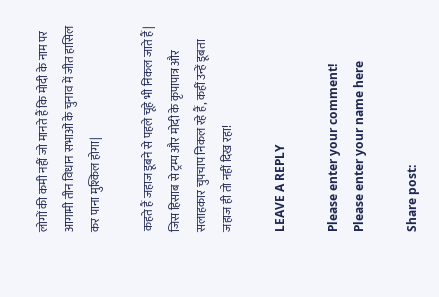लोगों की कमी नहीं जो मानते हैं कि मोदी के नाम पर आगामी तीन विधान सभाओं के चुनाव में जीत हासिल कर पाना मुश्किल होगा|

कहते हैं जहाज डूबने से पहले चूहे भी निकल जाते हैं| जिस हिसाब से ट्रम्प और मोदी के कृपापात्र और सलाहकार चुपचाप निकल रहे हैं, कहीं उन्हें डूबता जहाज ही तो नहीं दिख रहा!

LEAVE A REPLY

Please enter your comment!
Please enter your name here

Share post: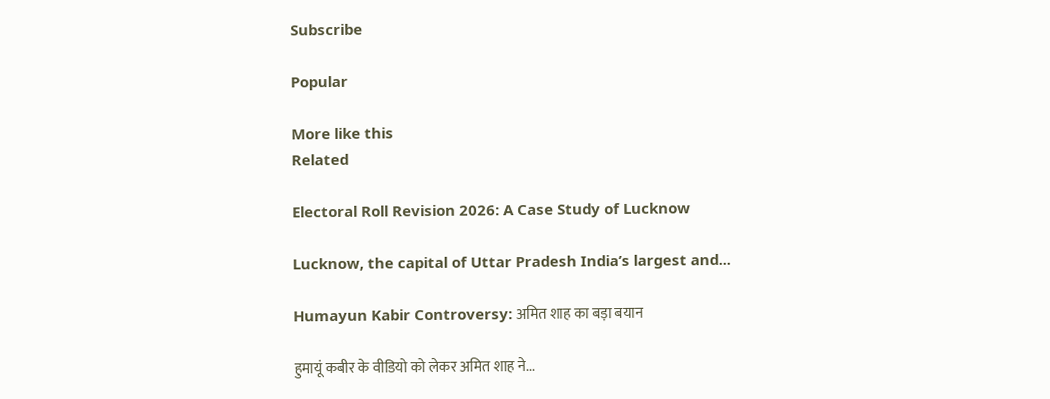Subscribe

Popular

More like this
Related

Electoral Roll Revision 2026: A Case Study of Lucknow

Lucknow, the capital of Uttar Pradesh India’s largest and...

Humayun Kabir Controversy: अमित शाह का बड़ा बयान

हुमायूं कबीर के वीडियो को लेकर अमित शाह ने...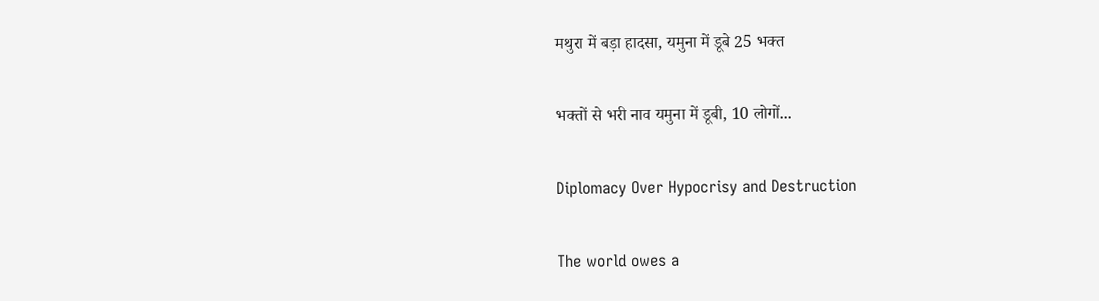मथुरा में बड़ा हादसा, यमुना में डूबे 25 भक्त

भक्तों से भरी नाव यमुना में डूबी, 10 लोगों...

Diplomacy Over Hypocrisy and Destruction

The world owes a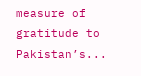measure of gratitude to Pakistan’s...